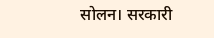सोलन। सरकारी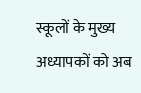स्कूलों के मुख्य अध्यापकों को अब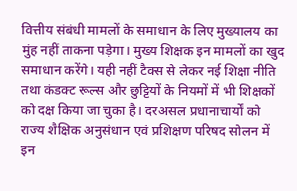वित्तीय संबंधी मामलों के समाधान के लिए मुख्यालय का मुंह नहीं ताकना पड़ेगा। मुख्य शिक्षक इन मामलों का खुद समाधान करेंगे। यही नहीं टैक्स से लेकर नई शिक्षा नीति तथा कंडक्ट रूल्स और छुट्टियों के नियमों में भी शिक्षकों को दक्ष किया जा चुका है। दरअसल प्रधानाचार्यों को राज्य शैक्षिक अनुसंधान एवं प्रशिक्षण परिषद सोलन में इन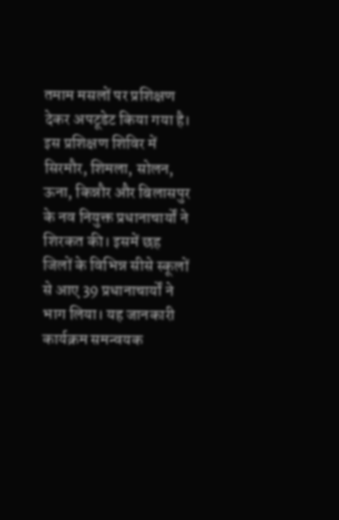तमाम मसलों पर प्रशिक्षण देकर अपटूडेट किया गया है। इस प्रशिक्षण शिविर में सिरमौर, शिमला, सोलन, ऊना, किन्नौर और बिलासपुर के नव नियुक्त प्रधानाचार्यों ने शिरकत की। इसमें छह जिलों के विभिन्न सीसे स्कूलों से आए 39 प्रधानाचार्यों ने भाग लिया। यह जानकारी कार्यक्रम समन्वयक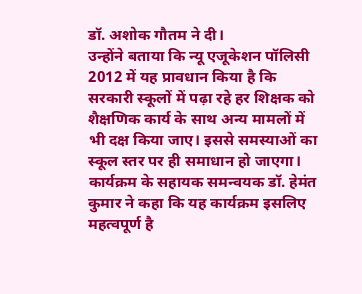डॉ. अशोक गौतम ने दी।
उन्होंने बताया कि न्यू एजूकेशन पॉलिसी 2012 में यह प्रावधान किया है कि सरकारी स्कूलों में पढ़ा रहे हर शिक्षक को शैक्षणिक कार्य के साथ अन्य मामलों में भी दक्ष किया जाए। इससे समस्याओं का स्कूल स्तर पर ही समाधान हो जाएगा। कार्यक्रम के सहायक समन्वयक डॉ. हेमंत कुमार ने कहा कि यह कार्यक्रम इसलिए महत्वपूर्ण है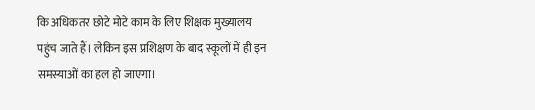कि अधिकतर छोटे मोटे काम के लिए शिक्षक मुख्यालय पहुंच जाते हैं। लेकिन इस प्रशिक्षण के बाद स्कूलों में ही इन समस्याओं का हल हो जाएगा।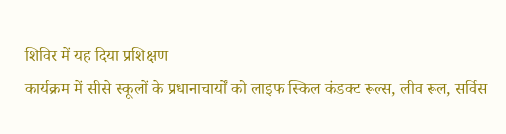शिविर में यह दिया प्रशिक्षण
कार्यक्रम में सीसे स्कूलों के प्रधानाचार्यों को लाइफ स्किल कंडक्ट रूल्स, लीव रूल, सर्विस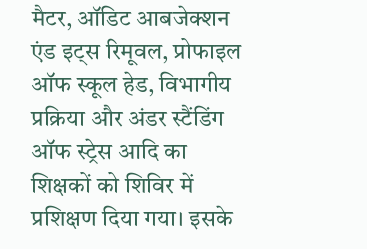मैटर, ऑडिट आबजेक्शन एंड इट्स रिमूवल, प्रोफाइल ऑफ स्कूल हेड, विभागीय प्रक्रिया और अंडर स्टैंडिंग ऑफ स्ट्रेस आदि का शिक्षकों को शिविर में प्रशिक्षण दिया गया। इसके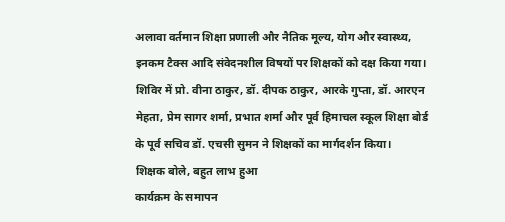अलावा वर्तमान शिक्षा प्रणाली और नैतिक मूल्य, योग और स्वास्थ्य, इनकम टैक्स आदि संवेदनशील विषयों पर शिक्षकों को दक्ष किया गया। शिविर में प्रो. वीना ठाकुर, डॉ. दीपक ठाकुर, आरके गुप्ता, डॉ. आरएन मेहता, प्रेम सागर शर्मा, प्रभात शर्मा और पूर्व हिमाचल स्कूल शिक्षा बोर्ड के पूर्व सचिव डॉ. एचसी सुमन ने शिक्षकों का मार्गदर्शन किया।
शिक्षक बोले, बहुत लाभ हुआ
कार्यक्रम के समापन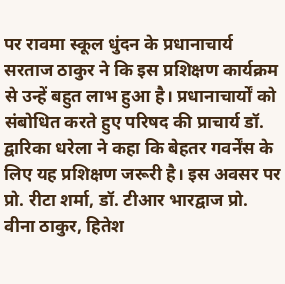पर रावमा स्कूल धुंदन के प्रधानाचार्य सरताज ठाकुर ने कि इस प्रशिक्षण कार्यक्रम से उन्हें बहुत लाभ हुआ है। प्रधानाचार्यों को संबोधित करते हुए परिषद की प्राचार्य डॉ. द्वारिका धरेला ने कहा कि बेहतर गवर्नेंस के लिए यह प्रशिक्षण जरूरी है। इस अवसर पर प्रो. रीटा शर्मा, डॉ. टीआर भारद्वाज प्रो. वीना ठाकुर, हितेश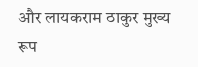और लायकराम ठाकुर मुख्य रूप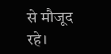से मौजूद रहे।